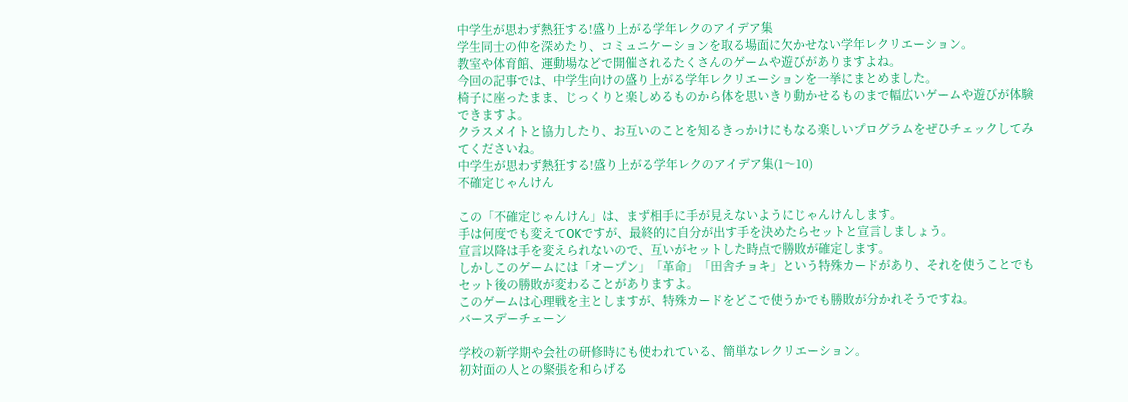中学生が思わず熱狂する!盛り上がる学年レクのアイデア集
学生同士の仲を深めたり、コミュニケーションを取る場面に欠かせない学年レクリエーション。
教室や体育館、運動場などで開催されるたくさんのゲームや遊びがありますよね。
今回の記事では、中学生向けの盛り上がる学年レクリエーションを一挙にまとめました。
椅子に座ったまま、じっくりと楽しめるものから体を思いきり動かせるものまで幅広いゲームや遊びが体験できますよ。
クラスメイトと協力したり、お互いのことを知るきっかけにもなる楽しいプログラムをぜひチェックしてみてくださいね。
中学生が思わず熱狂する!盛り上がる学年レクのアイデア集(1〜10)
不確定じゃんけん

この「不確定じゃんけん」は、まず相手に手が見えないようにじゃんけんします。
手は何度でも変えてOKですが、最終的に自分が出す手を決めたらセットと宣言しましょう。
宣言以降は手を変えられないので、互いがセットした時点で勝敗が確定します。
しかしこのゲームには「オープン」「革命」「田舎チョキ」という特殊カードがあり、それを使うことでもセット後の勝敗が変わることがありますよ。
このゲームは心理戦を主としますが、特殊カードをどこで使うかでも勝敗が分かれそうですね。
バースデーチェーン

学校の新学期や会社の研修時にも使われている、簡単なレクリエーション。
初対面の人との緊張を和らげる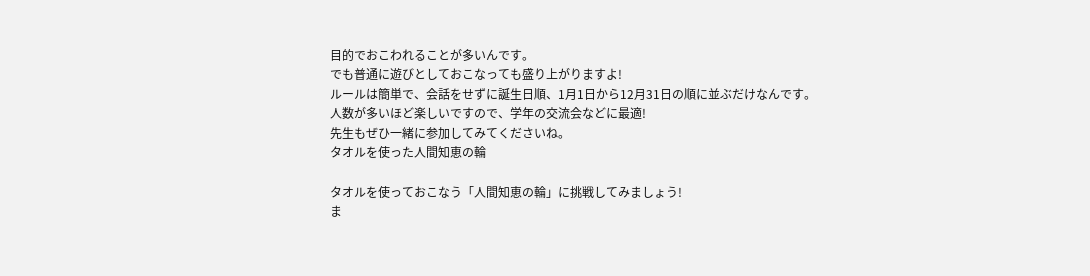目的でおこわれることが多いんです。
でも普通に遊びとしておこなっても盛り上がりますよ!
ルールは簡単で、会話をせずに誕生日順、1月1日から12月31日の順に並ぶだけなんです。
人数が多いほど楽しいですので、学年の交流会などに最適!
先生もぜひ一緒に参加してみてくださいね。
タオルを使った人間知恵の輪

タオルを使っておこなう「人間知恵の輪」に挑戦してみましょう!
ま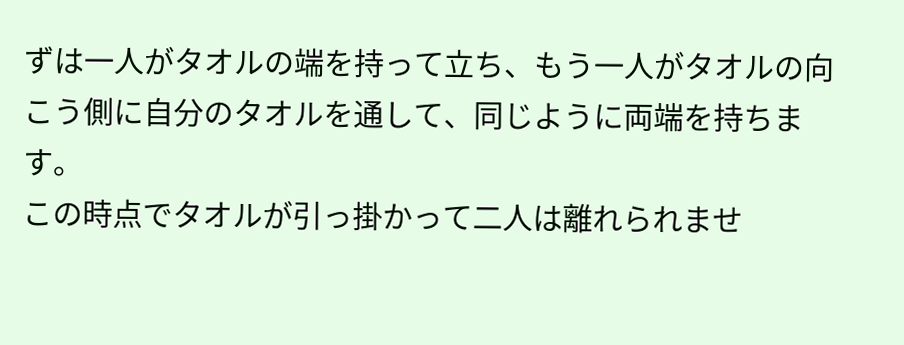ずは一人がタオルの端を持って立ち、もう一人がタオルの向こう側に自分のタオルを通して、同じように両端を持ちます。
この時点でタオルが引っ掛かって二人は離れられませ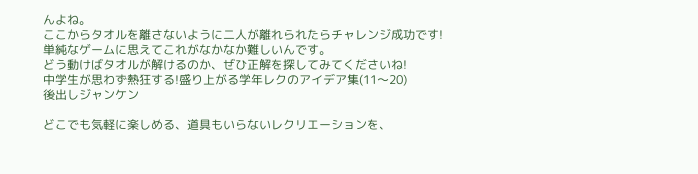んよね。
ここからタオルを離さないように二人が離れられたらチャレンジ成功です!
単純なゲームに思えてこれがなかなか難しいんです。
どう動けばタオルが解けるのか、ぜひ正解を探してみてくださいね!
中学生が思わず熱狂する!盛り上がる学年レクのアイデア集(11〜20)
後出しジャンケン

どこでも気軽に楽しめる、道具もいらないレクリエーションを、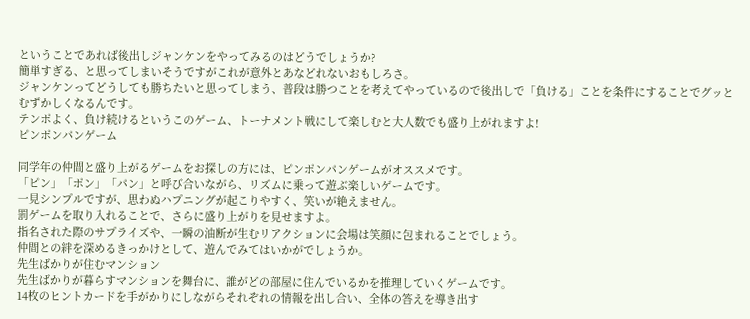ということであれば後出しジャンケンをやってみるのはどうでしょうか?
簡単すぎる、と思ってしまいそうですがこれが意外とあなどれないおもしろさ。
ジャンケンってどうしても勝ちたいと思ってしまう、普段は勝つことを考えてやっているので後出しで「負ける」ことを条件にすることでグッとむずかしくなるんです。
テンポよく、負け続けるというこのゲーム、トーナメント戦にして楽しむと大人数でも盛り上がれますよ!
ピンポンパンゲーム

同学年の仲間と盛り上がるゲームをお探しの方には、ピンポンパンゲームがオススメです。
「ピン」「ポン」「パン」と呼び合いながら、リズムに乗って遊ぶ楽しいゲームです。
一見シンプルですが、思わぬハプニングが起こりやすく、笑いが絶えません。
罰ゲームを取り入れることで、さらに盛り上がりを見せますよ。
指名された際のサプライズや、一瞬の油断が生むリアクションに会場は笑顔に包まれることでしょう。
仲間との絆を深めるきっかけとして、遊んでみてはいかがでしょうか。
先生ばかりが住むマンション
先生ばかりが暮らすマンションを舞台に、誰がどの部屋に住んでいるかを推理していくゲームです。
14枚のヒントカードを手がかりにしながらそれぞれの情報を出し合い、全体の答えを導き出す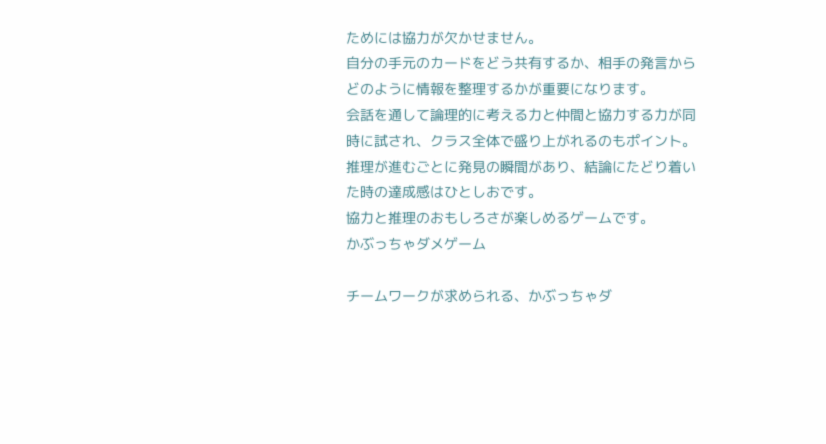ためには協力が欠かせません。
自分の手元のカードをどう共有するか、相手の発言からどのように情報を整理するかが重要になります。
会話を通して論理的に考える力と仲間と協力する力が同時に試され、クラス全体で盛り上がれるのもポイント。
推理が進むごとに発見の瞬間があり、結論にたどり着いた時の達成感はひとしおです。
協力と推理のおもしろさが楽しめるゲームです。
かぶっちゃダメゲーム

チームワークが求められる、かぶっちゃダ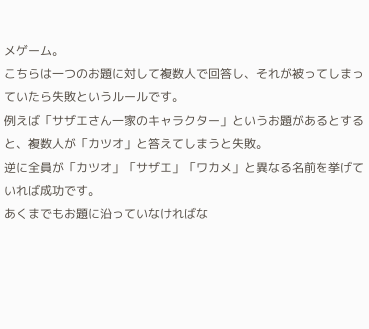メゲーム。
こちらは一つのお題に対して複数人で回答し、それが被ってしまっていたら失敗というルールです。
例えば「サザエさん一家のキャラクター」というお題があるとすると、複数人が「カツオ」と答えてしまうと失敗。
逆に全員が「カツオ」「サザエ」「ワカメ」と異なる名前を挙げていれば成功です。
あくまでもお題に沿っていなければな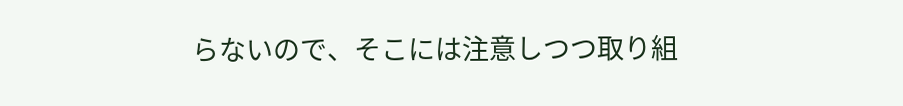らないので、そこには注意しつつ取り組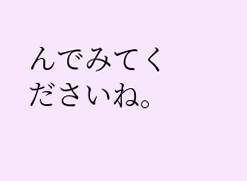んでみてくださいね。